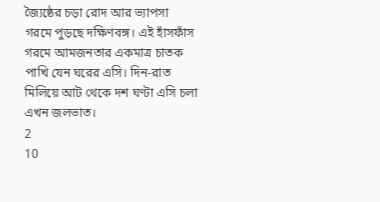জ্যৈষ্ঠের চড়া রোদ আর ভ্যাপসা গরমে পুড়ছে দক্ষিণবঙ্গ। এই হাঁসফাঁস গরমে আমজনতার একমাত্র চাতক পাখি যেন ঘরের এসি। দিন-রাত মিলিয়ে আট থেকে দশ ঘণ্টা এসি চলা এখন জলভাত।
2
10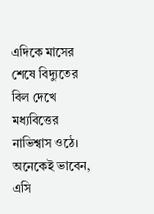এদিকে মাসের শেষে বিদ্যুতের বিল দেখে মধ্যবিত্তের নাভিশ্বাস ওঠে। অনেকেই ভাবেন, এসি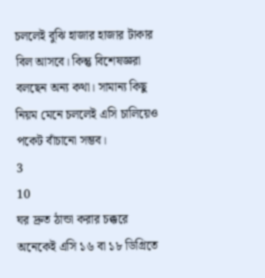চললেই বুঝি হাজার হাজার টাকার বিল আসবে। কিন্তু বিশেষজ্ঞরা বলছেন অন্য কথা। সামান্য কিছু নিয়ম মেনে চললেই এসি চালিয়েও পকেট বাঁচানো সম্ভব।
3
10
ঘর দ্রুত ঠান্ডা করার চক্করে অনেকেই এসি ১৬ বা ১৮ ডিগ্রিতে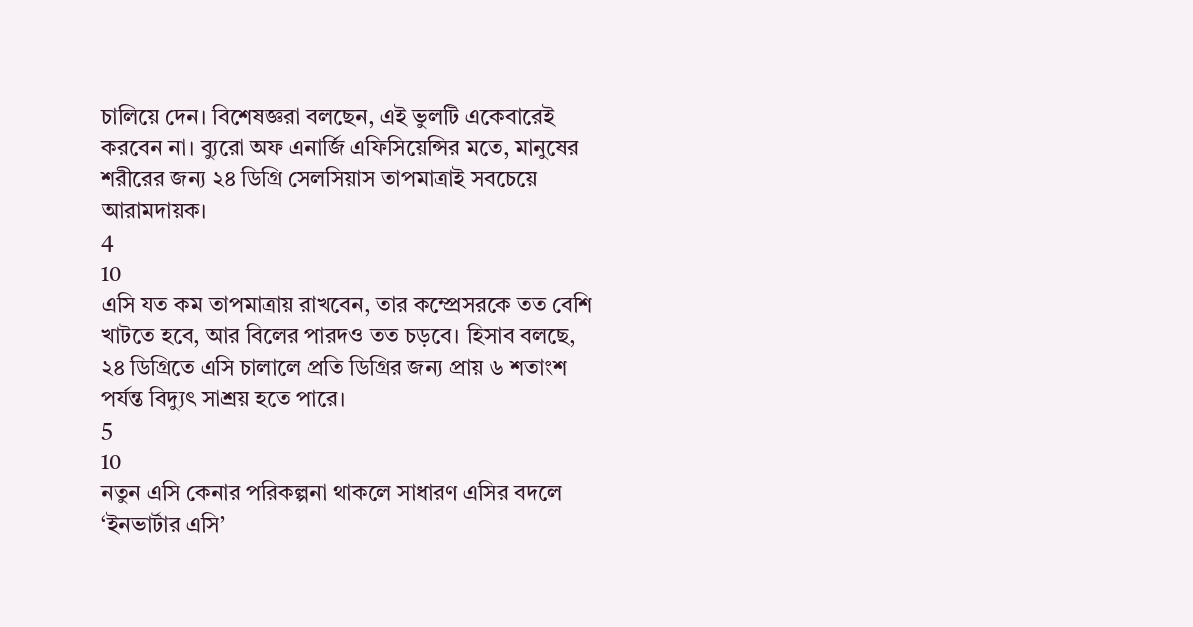চালিয়ে দেন। বিশেষজ্ঞরা বলছেন, এই ভুলটি একেবারেই করবেন না। ব্যুরো অফ এনার্জি এফিসিয়েন্সির মতে, মানুষের শরীরের জন্য ২৪ ডিগ্রি সেলসিয়াস তাপমাত্রাই সবচেয়ে আরামদায়ক।
4
10
এসি যত কম তাপমাত্রায় রাখবেন, তার কম্প্রেসরকে তত বেশি খাটতে হবে, আর বিলের পারদও তত চড়বে। হিসাব বলছে, ২৪ ডিগ্রিতে এসি চালালে প্রতি ডিগ্রির জন্য প্রায় ৬ শতাংশ পর্যন্ত বিদ্যুৎ সাশ্রয় হতে পারে।
5
10
নতুন এসি কেনার পরিকল্পনা থাকলে সাধারণ এসির বদলে ‘ইনভার্টার এসি’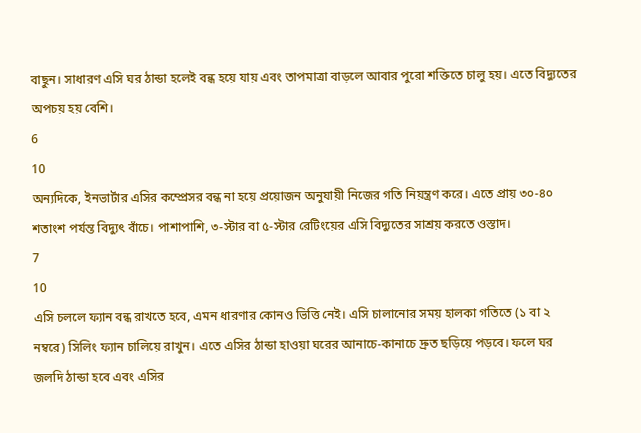বাছুন। সাধারণ এসি ঘর ঠান্ডা হলেই বন্ধ হয়ে যায় এবং তাপমাত্রা বাড়লে আবার পুরো শক্তিতে চালু হয়। এতে বিদ্যুতের অপচয় হয় বেশি।
6
10
অন্যদিকে, ইনভার্টার এসির কম্প্রেসর বন্ধ না হয়ে প্রয়োজন অনুযায়ী নিজের গতি নিয়ন্ত্রণ করে। এতে প্রায় ৩০-৪০ শতাংশ পর্যন্ত বিদ্যুৎ বাঁচে। পাশাপাশি, ৩-স্টার বা ৫-স্টার রেটিংয়ের এসি বিদ্যুতের সাশ্রয় করতে ওস্তাদ।
7
10
এসি চললে ফ্যান বন্ধ রাখতে হবে, এমন ধারণার কোনও ভিত্তি নেই। এসি চালানোর সময় হালকা গতিতে (১ বা ২ নম্বরে) সিলিং ফ্যান চালিয়ে রাখুন। এতে এসির ঠান্ডা হাওয়া ঘরের আনাচে-কানাচে দ্রুত ছড়িয়ে পড়বে। ফলে ঘর জলদি ঠান্ডা হবে এবং এসির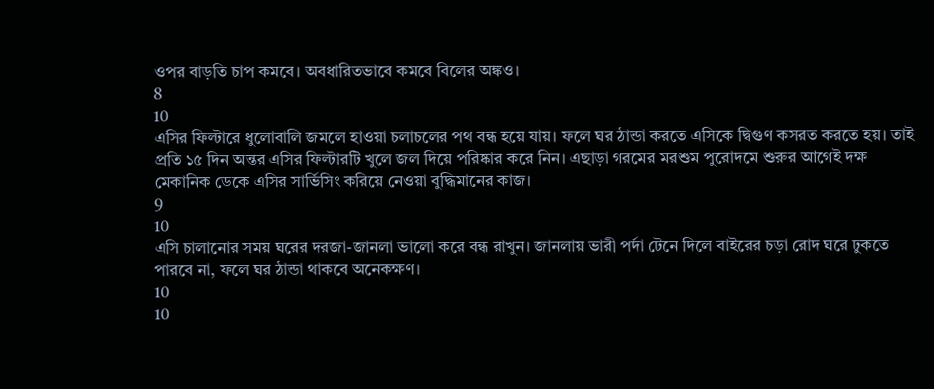ওপর বাড়তি চাপ কমবে। অবধারিতভাবে কমবে বিলের অঙ্কও।
8
10
এসির ফিল্টারে ধুলোবালি জমলে হাওয়া চলাচলের পথ বন্ধ হয়ে যায়। ফলে ঘর ঠান্ডা করতে এসিকে দ্বিগুণ কসরত করতে হয়। তাই প্রতি ১৫ দিন অন্তর এসির ফিল্টারটি খুলে জল দিয়ে পরিষ্কার করে নিন। এছাড়া গরমের মরশুম পুরোদমে শুরুর আগেই দক্ষ মেকানিক ডেকে এসির সার্ভিসিং করিয়ে নেওয়া বুদ্ধিমানের কাজ।
9
10
এসি চালানোর সময় ঘরের দরজা-জানলা ভালো করে বন্ধ রাখুন। জানলায় ভারী পর্দা টেনে দিলে বাইরের চড়া রোদ ঘরে ঢুকতে পারবে না, ফলে ঘর ঠান্ডা থাকবে অনেকক্ষণ।
10
10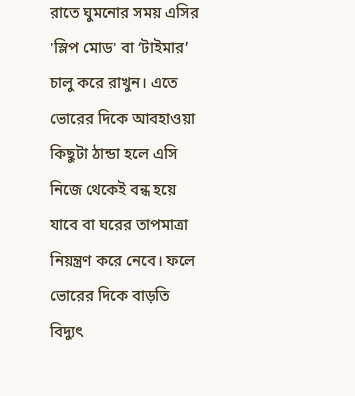রাতে ঘুমনোর সময় এসির 'স্লিপ মোড' বা ‘টাইমার’ চালু করে রাখুন। এতে ভোরের দিকে আবহাওয়া কিছুটা ঠান্ডা হলে এসি নিজে থেকেই বন্ধ হয়ে যাবে বা ঘরের তাপমাত্রা নিয়ন্ত্রণ করে নেবে। ফলে ভোরের দিকে বাড়তি বিদ্যুৎ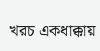খরচ একধাক্কায়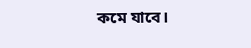কমে যাবে।